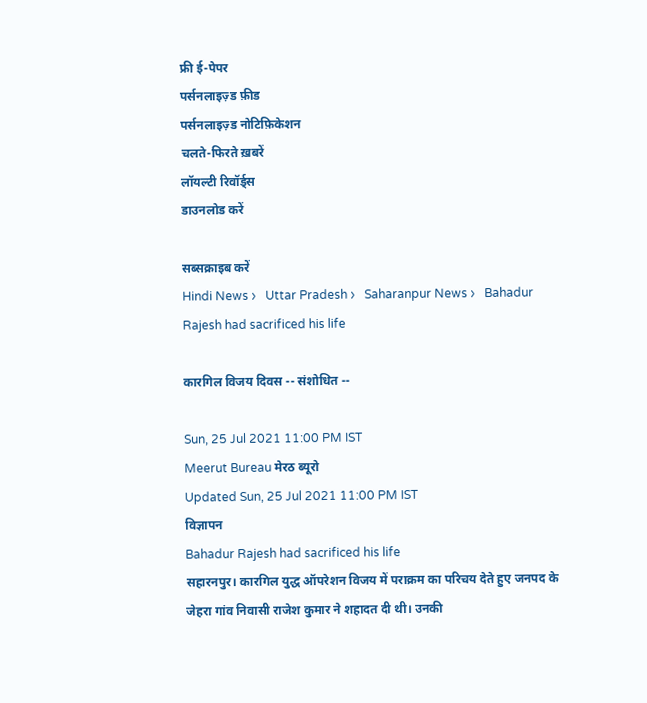फ्री ई-पेपर
पर्सनलाइज़्ड फ़ीड
पर्सनलाइज़्ड नोटिफ़िकेशन
चलते-फिरते ख़बरें
लॉयल्टी रिवॉर्ड्स
डाउनलोड करें

सब्सक्राइब करें
Hindi News ›   Uttar Pradesh ›   Saharanpur News ›   Bahadur Rajesh had sacrificed his life

कारगिल विजय दिवस -- संशोधित --

Sun, 25 Jul 2021 11:00 PM IST
Meerut Bureau मेरठ ब्यूरो
Updated Sun, 25 Jul 2021 11:00 PM IST
विज्ञापन
Bahadur Rajesh had sacrificed his life
सहारनपुर। कारगिल युद्ध ऑपरेशन विजय में पराक्रम का परिचय देते हुए जनपद के जेहरा गांव निवासी राजेश कुमार ने शहादत दी थी। उनकी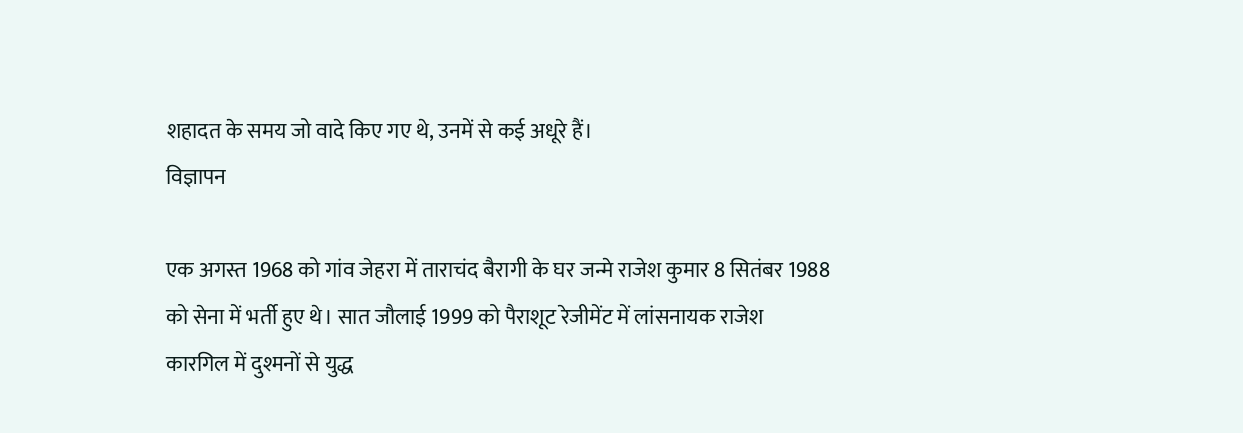शहादत के समय जो वादे किए गए थे, उनमें से कई अधूरे हैं।
विज्ञापन

एक अगस्त 1968 को गांव जेहरा में ताराचंद बैरागी के घर जन्मे राजेश कुमार 8 सितंबर 1988 को सेना में भर्ती हुए थे। सात जौलाई 1999 को पैराशूट रेजीमेंट में लांसनायक राजेश कारगिल में दुश्मनों से युद्ध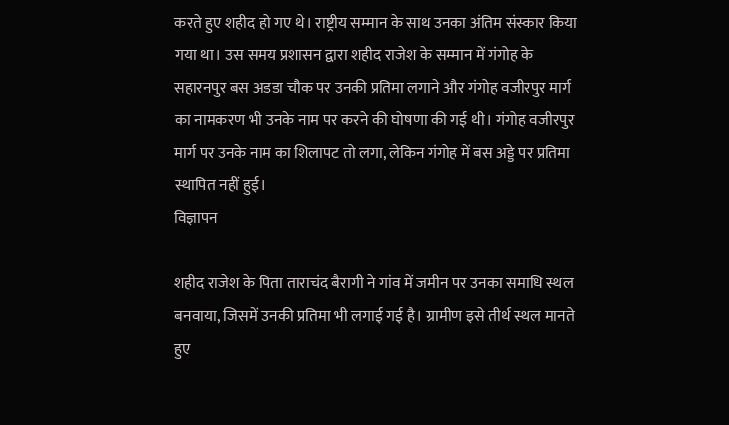करते हुए शहीद हो गए थे। राष्ट्रीय सम्मान के साथ उनका अंतिम संस्कार किया गया था। उस समय प्रशासन द्वारा शहीद राजेश के सम्मान में गंगोह के सहारनपुर बस अडडा चौक पर उनकी प्रतिमा लगाने और गंगोह वजीरपुर मार्ग का नामकरण भी उनके नाम पर करने की घोषणा की गई थी। गंगोह वजीरपुर मार्ग पर उनके नाम का शिलापट तो लगा, लेकिन गंगोह में बस अड्डे पर प्रतिमा स्थापित नहीं हुई।
विज्ञापन

शहीद राजेश के पिता ताराचंद बैरागी ने गांव में जमीन पर उनका समाधि स्थल बनवाया, जिसमें उनकी प्रतिमा भी लगाई गई है। ग्रामीण इसे तीर्थ स्थल मानते हुए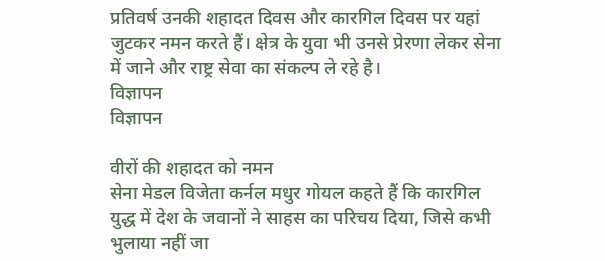प्रतिवर्ष उनकी शहादत दिवस और कारगिल दिवस पर यहां जुटकर नमन करते हैं। क्षेत्र के युवा भी उनसे प्रेरणा लेकर सेना में जाने और राष्ट्र सेवा का संकल्प ले रहे है।
विज्ञापन
विज्ञापन

वीरों की शहादत को नमन
सेना मेडल विजेता कर्नल मधुर गोयल कहते हैं कि कारगिल युद्ध में देश के जवानों ने साहस का परिचय दिया, जिसे कभी भुलाया नहीं जा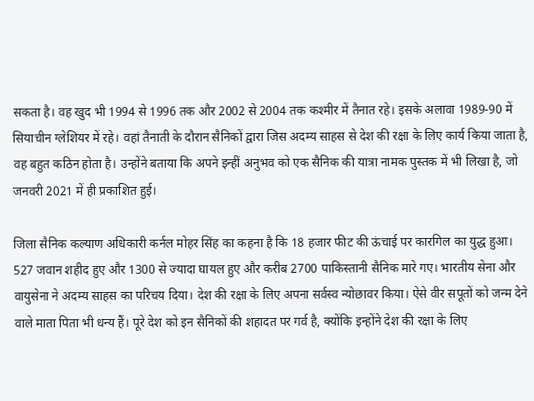सकता है। वह खुद भी 1994 से 1996 तक और 2002 से 2004 तक कश्मीर में तैनात रहे। इसके अलावा 1989-90 में सियाचीन ग्लेशियर में रहे। वहां तैनाती के दौरान सैनिकों द्वारा जिस अदम्य साहस से देश की रक्षा के लिए कार्य किया जाता है, वह बहुत कठिन होता है। उन्होंने बताया कि अपने इन्हीं अनुभव को एक सैनिक की यात्रा नामक पुस्तक में भी लिखा है, जो जनवरी 2021 में ही प्रकाशित हुई।

जिला सैनिक कल्याण अधिकारी कर्नल मोहर सिंह का कहना है कि 18 हजार फीट की ऊंचाई पर कारगिल का युद्ध हुआ। 527 जवान शहीद हुए और 1300 से ज्यादा घायल हुए और करीब 2700 पाकिस्तानी सैनिक मारे गए। भारतीय सेना और वायुसेना ने अदम्य साहस का परिचय दिया। देश की रक्षा के लिए अपना सर्वस्व न्योछावर किया। ऐसे वीर सपूतों को जन्म देने वाले माता पिता भी धन्य हैं। पूरे देश को इन सैनिकों की शहादत पर गर्व है, क्योंकि इन्होंने देश की रक्षा के लिए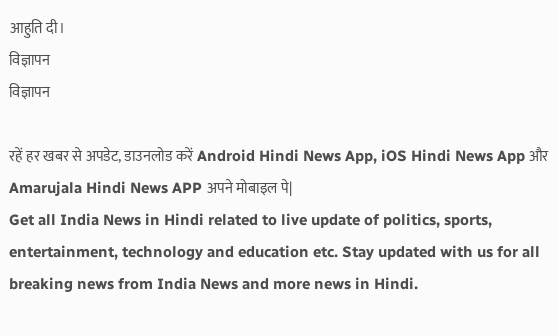आहुति दी।
विज्ञापन
विज्ञापन

रहें हर खबर से अपडेट, डाउनलोड करें Android Hindi News App, iOS Hindi News App और Amarujala Hindi News APP अपने मोबाइल पे|
Get all India News in Hindi related to live update of politics, sports, entertainment, technology and education etc. Stay updated with us for all breaking news from India News and more news in Hindi.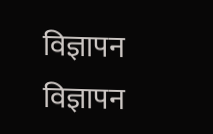विज्ञापन
विज्ञापन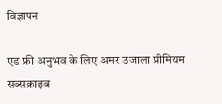विज्ञापन

एड फ्री अनुभव के लिए अमर उजाला प्रीमियम सब्सक्राइब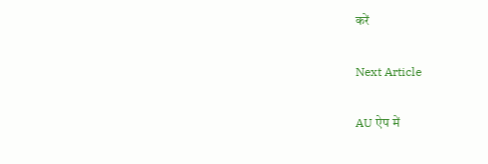करें

Next Article

AU ऐप में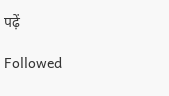पढ़ें

Followed